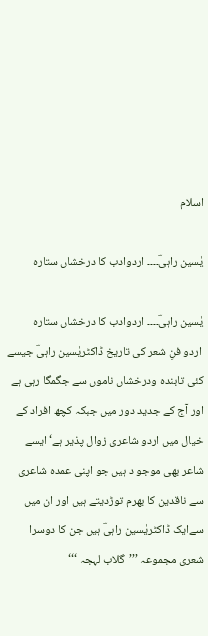اسلام

یٰسین راہیؔ۔۔۔۔ اردوادب کا درخشاں ستارہ

یٰسین راہیؔ۔۔۔۔ اردوادب کا درخشاں ستارہ
 اردو فنِ شعر کی تاریخ ڈاکٹریٰسین راہیؔ جیسے کئی تابندہ ودرخشاں ناموں سے جگمگا رہی ہے اور آج کے جدید دور میں جبکہ کچھ افراد کے خیال میں اردو شاعری زوال پذیر ہے‘ ایسے شاعر بھی موجو د ہیں جو اپنی عمدہ شاعری سے ناقدین کا بھرم توڑدیتے ہیں اور ان میں سےایک ڈاکٹریٰسین راہیؔ ہیں جن کا دوسرا شعری مجموعہ ’’’گلاب لہجہ ‘‘‘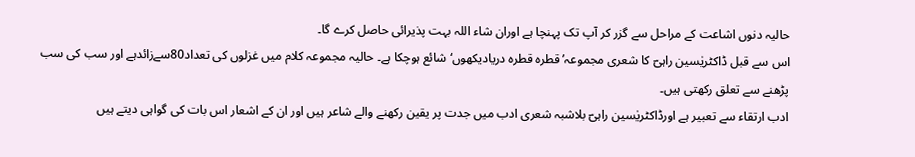حالیہ دنوں اشاعت کے مراحل سے گزر کر آپ تک پہنچا ہے اوران شاء اللہ بہت پذیرائی حاصل کرے گا۔
اس سے قبل ڈاکٹریٰسین راہیؔ کا شعری مجموعہ’ قطرہ قطرہ دریادیکھوں‘ شائع ہوچکا ہے۔ حالیہ مجموعہ کلام میں غزلوں کی تعداد80سےزائدہے اور سب کی سب پڑھنے سے تعلق رکھتی ہیں۔
ادب ارتقاء سے تعبیر ہے اورڈاکٹریٰسین راہیؔ بلاشبہ شعری ادب میں جدت پر یقین رکھنے والے شاعر ہیں اور ان کے اشعار اس بات کی گواہی دیتے ہیں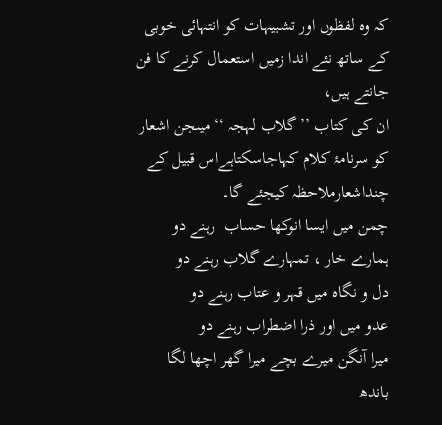کہ وہ لفظوں اور تشبیہات کو انتہائی خوبی کے ساتھ نئے اندا زمیں استعمال کرنے کا فن جانتے ہیں،
ان کی کتاب ’’گلاب لہجہ ‘‘میںجن اشعار کو سرنامۂ کلام کہاجاسکتاہےاس قبیل کے چنداشعارملاحظہ کیجئے گا۔
چمن میں ایسا انوکھا حساب  رہنے دو
ہمارے خار ، تمہارے گلاب رہنے دو
دل و نگاہ میں قہر و عتاب رہنے دو
عدو میں اور ذرا اضطراب رہنے دو
میرا آنگن میرے بچے میرا گھر اچھا لگا
باندھ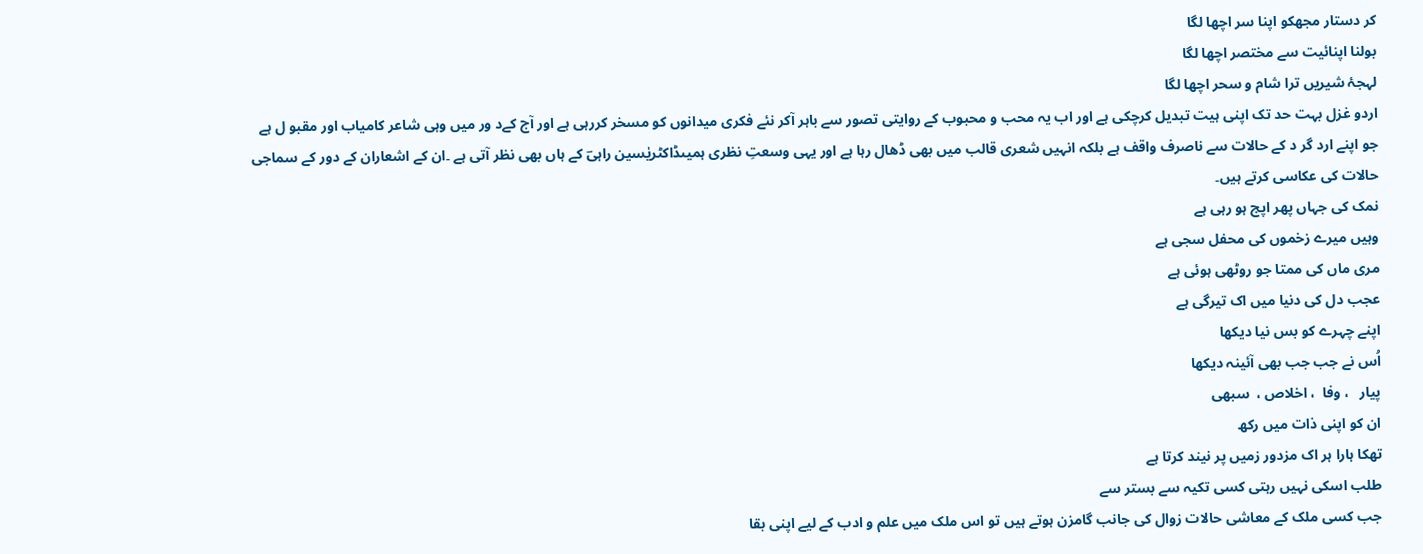کر دستار مجھکو اپنا سر اچھا لگا
بولنا اپنائیت سے مختصر اچھا لگا
لہجۂ شیریں ترا شام و سحر اچھا لگا
اردو غزل بہت حد تک اپنی ہیت تبدیل کرچکی ہے اور اب یہ محب و محبوب کے روایتی تصور سے باہر آکر نئے فکری میدانوں کو مسخر کررہی ہے اور آج کےد ور میں وہی شاعر کامیاب اور مقبو ل ہے جو اپنے ارد گر د کے حالات سے ناصرف واقف ہے بلکہ انہیں شعری قالب میں بھی ڈھال رہا ہے اور یہی وسعتِ نظری ہمیںڈاکٹریٰسین راہیؔ کے ہاں بھی نظر آتی ہے ۔ان کے اشعاران کے دور کے سماجی حالات کی عکاسی کرتے ہیں۔
نمک کی جہاں پھر اپج ہو رہی ہے
وہیں میرے زخموں کی محفل سجی ہے
مری ماں کی ممتا جو روٹھی ہوئی ہے
عجب دل کی دنیا میں اک تیرگی ہے
اپنے چہرے کو بس نیا دیکھا
اُس نے جب جب بھی آئینہ دیکھا
پیار   ، وفا  ، اخلاص ،  سبھی
ان کو اپنی ذات میں رکھ
تھکا ہارا ہر اک مزدور زمیں پر نیند کرتا ہے
طلب اسکی نہیں رہتی کسی تکیہ سے بستر سے
جب کسی ملک کے معاشی حالات زوال کی جانب گامزن ہوتے ہیں تو اس ملک میں علم و ادب کے لیے اپنی بقا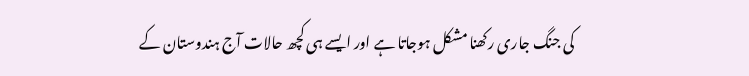کی جنگ جاری رکھنا مشکل ہوجاتا ہے اور ایسے ہی کچھ حالات آج ہندوستان کے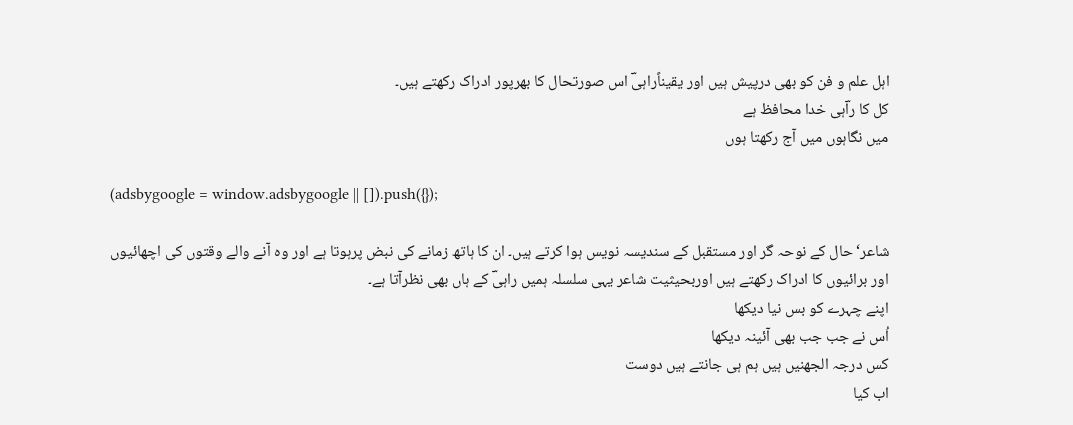اہل علم و فن کو بھی درپیش ہیں اور یقیناًراہیؔ اس صورتحال کا بھرپور ادراک رکھتے ہیں۔
کل کا راؔہی خدا محافظ ہے
میں نگاہوں میں آج رکھتا ہوں

(adsbygoogle = window.adsbygoogle || []).push({});

شاعر‘ حال کے نوحہ گر اور مستقبل کے سندیسہ نویس ہوا کرتے ہیں۔ ان کا ہاتھ زمانے کی نبض پرہوتا ہے اور وہ آنے والے وقتوں کی اچھائیوں اور برائیوں کا ادراک رکھتے ہیں اوربحیثیت شاعر یہی سلسلہ ہمیں راہیؔ کے ہاں بھی نظرآتا ہے۔
اپنے چہرے کو بس نیا دیکھا
اُس نے جب جب بھی آئینہ دیکھا
کس درجہ الجھنیں ہیں ہم ہی جانتے ہیں دوست
اب کیا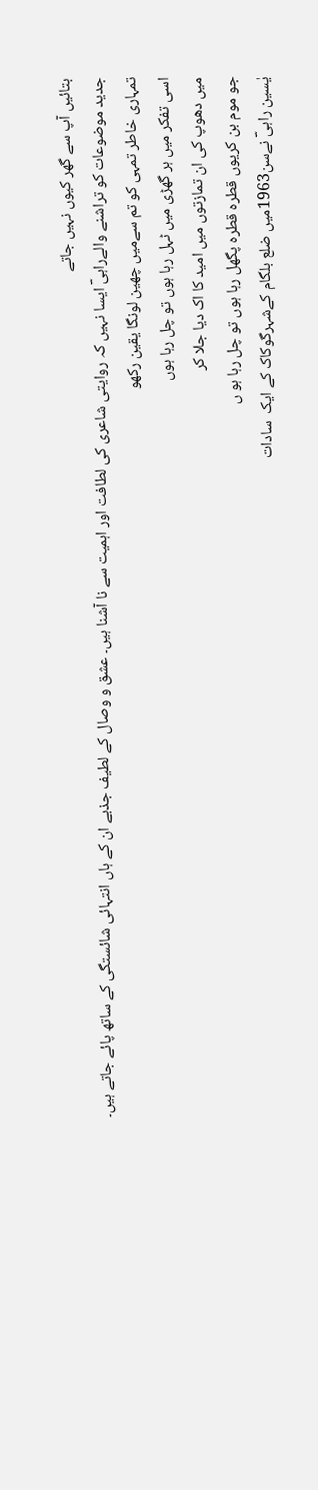بتائیں آپ سے گھر کیوں نہیں جاتے
جدید موضوعات کو تراشنے والےراہیؔ ایسا نہیں کہ روایتی شاعری کی لطافت اور اہمیت سے نا آشنا ہیں۔ عشق و وصال کے لطیف جذبے ان کے ہاں انتہائی شائستگی کے ساتھ پائے جاتے ہیں۔
تمہاری خاطر تمہی کو تم سےمیں چھین لونگا یقین رکھو
اسی تفکر میں ہر گھڑی میں ٹہل رہا ہوں تو چل رہا ہوں
میں دھوپ کی ان تمازتوں میں امید کا اک دیا جلا کر
جو موم بن کریوں قطرہ قطرہ پگھل رہا ہوں تو چل رہا ہو ں
یٰسین راہیؔ نےسن1963میں ضلع بلگام کےشہرگوکاک کے ایک  سادات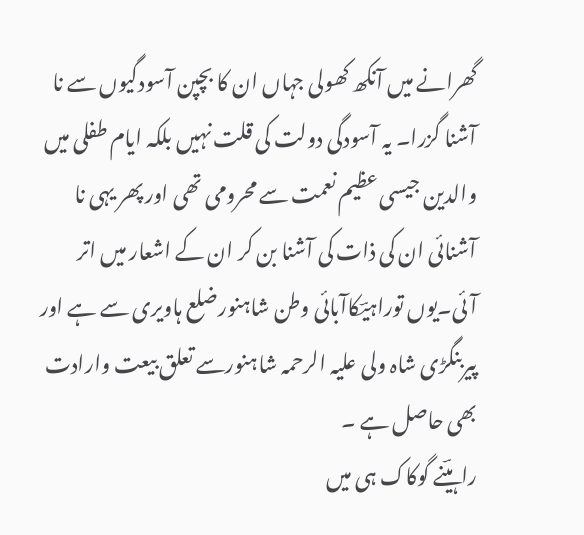گھرانے میں آنکھ کھولی جہاں ان کا بچپن آسودگیوں سے نا آشنا گزرا۔ یہ آسودگی دولت کی قلت نہیں بلکہ ایام طفلی میں والدین جیسی عظیم نعمت سے محرومی تھی اور پھر یہی نا آشنائی ان کی ذات کی آشنا بن کر ان کے اشعار میں اتر آئی۔یوں توراہیؔکاآبائی وطن شاہنورضلع ہاویری سے ہے اور پیربنگڑی شاہ ولی علیہ الرحمہ شاہنورسے تعلق بیعت وارادت بھی حاصل ہے ۔
راہیؔنے گوکاک ہی میں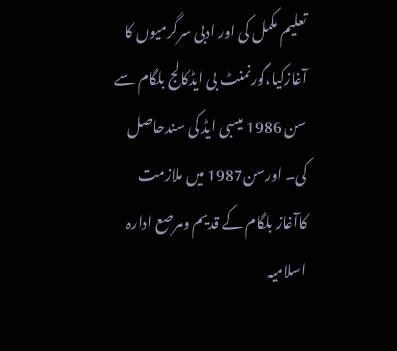تعلیم مکمل کی اور ادبی سرگرمیوں کا آغازکیا،گورنمنٹ بی ایڈکالج بلگام سے سن 1986 میںبی ایڈ کی سندحاصل کی۔ اورسن1987 میں ملازمت کاآغاز بلگام کے قدیم ومرصع ادارہ اسلامیہ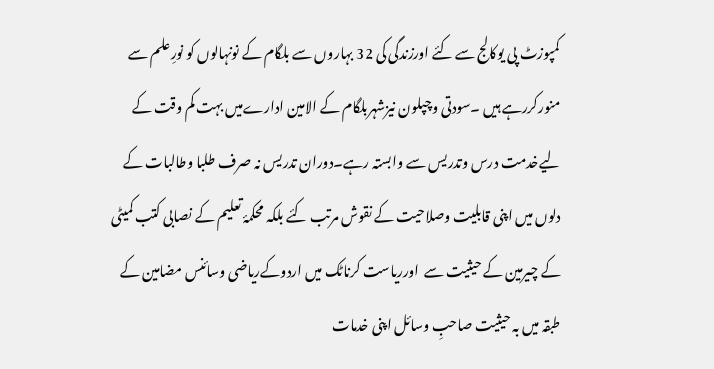کمپوزٹ پی یوکالج سے کئے اورزندگی کی 32 بہاروں سے بلگام کے نونہالوں کو نورِعلم سے منورکررہے ہیں ۔سودتی وچپلون نیزشہربلگام کے الامین ادارےمیں بہت کم وقت کے لیےخدمت درس وتدریس سے وابستہ رہے۔دوران تدریس نہ صرف طلبا وطالبات کے دلوں میں اپنی قابلیت وصلاحیت کے نقوش مرتب کئے بلکہ محکمۂ تعلیم کے نصابی کتب کمیٹی کے چیرمین کے حیثیت سے  اورریاست کرناٹک میں اردوکےریاضی وسائنس مضامین کے طبقہ میں بہ حیثیت صاحبِ وسائل اپنی خدمات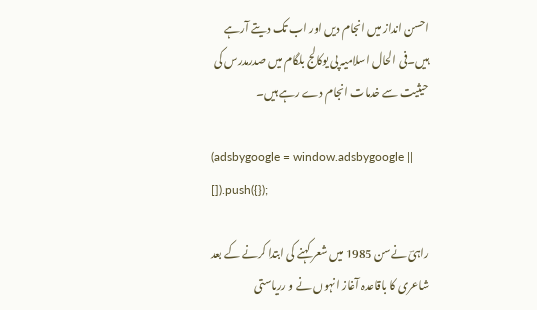احسن انداز میں انجام دیں اور اب تک دیتے آرہے ہیں۔فی الحال اسلامیہ پی یوکالج بلگام میں صدرمدرس کی حیثیت سے خدمات انجام دے رہے ہیں۔

(adsbygoogle = window.adsbygoogle || []).push({});

راہیؔ نےسن 1985 میں شعر کہنے کی ابتدا کرنے کے بعد شاعری کا باقاعدہ آغاز انہوں نے و رریاستی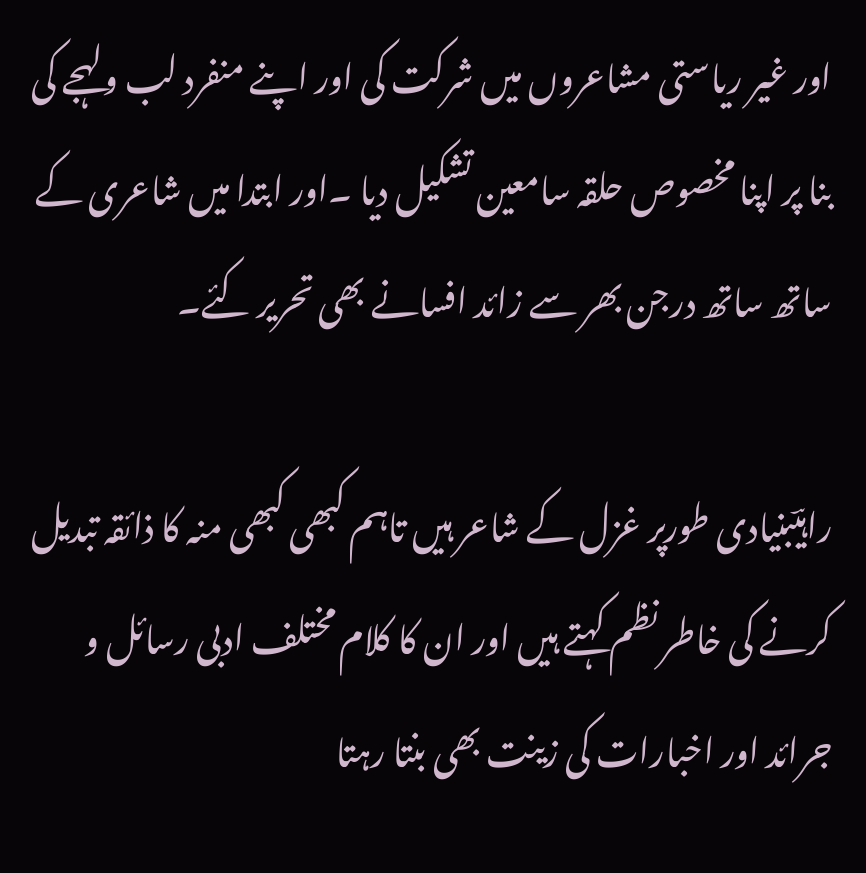اور غیر ریاستی مشاعروں میں شرکت کی اور اپنے منفرد لب ولہجے کی بنا پر اپنا مخصوص حلقہ سامعین تشکیل دیا ۔اور ابتدا میں شاعری کے ساتھ ساتھ درجن بھر سے زائد افسانے بھی تحریر کئے۔

راہیؔبنیادی طورپر غزل کے شاعر ہیں تاہم کبھی کبھی منہ کا ذائقہ تبدیل کرنے کی خاطر نظم کہتے ہیں اور ان کا کلام مختلف ادبی رسائل و جرائد اور اخبارات کی زینت بھی بنتا رہتا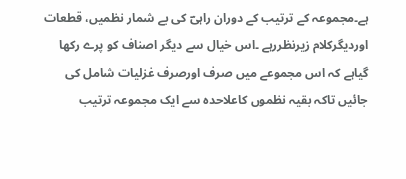ہے۔مجموعہ کے ترتیب کے دوران راہیؔ کی بے شمار نظمیں، قطعات اوردیگرکلام زیرنظررہے ۔اس خیال سے دیگر اصناف کو پرے رکھا گیاہے کہ اس مجموعے میں صرف اورصرف غزلیات شامل کی جائیں تاکہ بقیہ نظموں کاعلاحدہ سے ایک مجموعہ ترتیب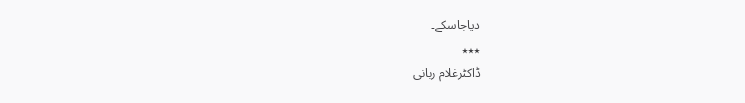دیاجاسکے۔
٭٭٭
ڈاکٹرغلام ربانی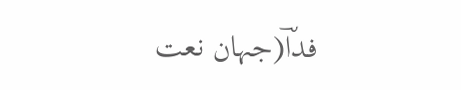فداؔ(جہان نعت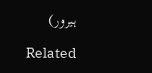ہیرور)

Related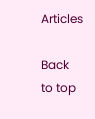Articles

Back to top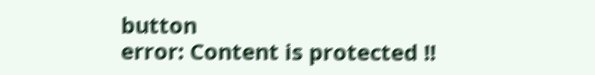button
error: Content is protected !!